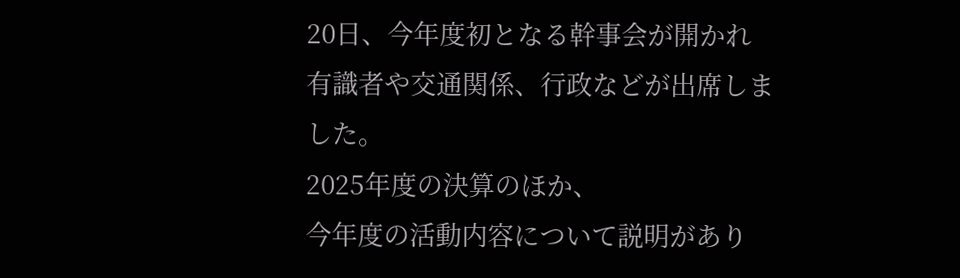20日、今年度初となる幹事会が開かれ
有識者や交通関係、行政などが出席しました。
2025年度の決算のほか、
今年度の活動内容について説明があり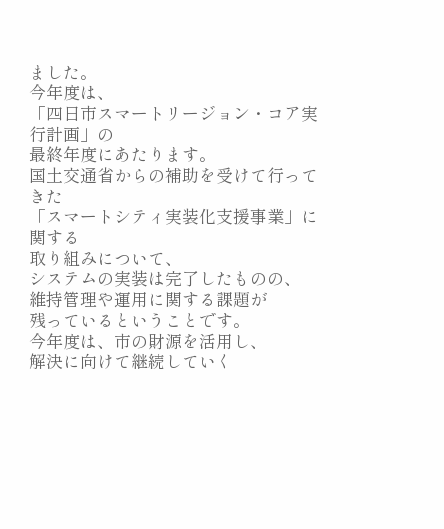ました。
今年度は、
「四日市スマートリージョン・コア実行計画」の
最終年度にあたります。
国土交通省からの補助を受けて行ってきた
「スマートシティ実装化支援事業」に関する
取り組みについて、
システムの実装は完了したものの、
維持管理や運用に関する課題が
残っているということです。
今年度は、市の財源を活用し、
解決に向けて継続していく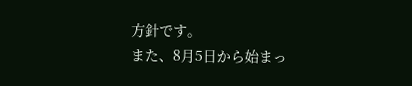方針です。
また、8月5日から始まっ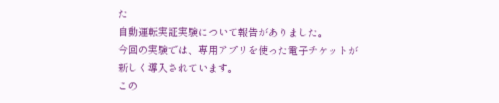た
自動運転実証実験について報告がありました。
今回の実験では、専用アプリを使った電子チケットが
新しく導入されています。
この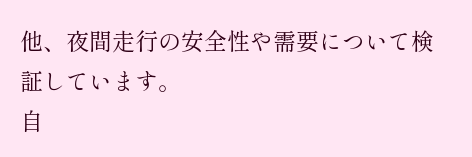他、夜間走行の安全性や需要について検証しています。
自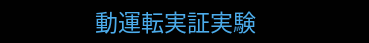動運転実証実験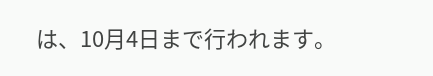は、10月4日まで行われます。